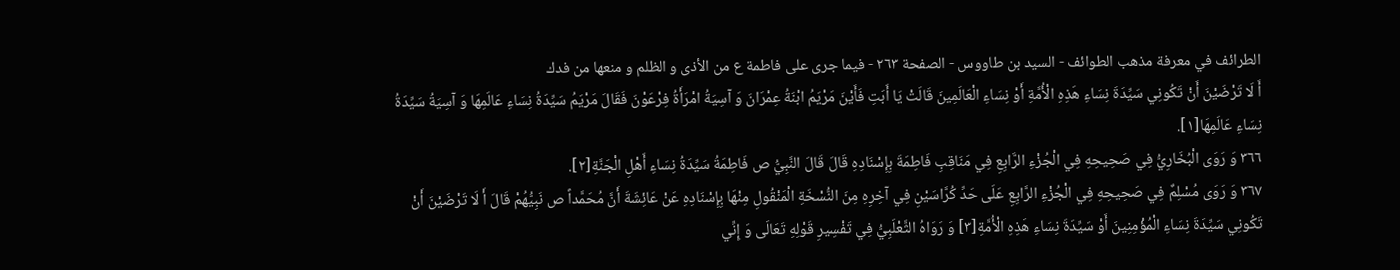الطرائف في معرفة مذهب الطوائف - السيد بن طاووس - الصفحة ٢٦٣ - فيما جرى على فاطمة ع من الأذى و الظلم و منعها من فدك
أَ لَا تَرْضَيْنَ أَنْ تَكُونِي سَيِّدَةَ نِسَاءِ هَذِهِ الْأُمَّةِ أَوْ نِسَاءِ الْعَالَمِينَ قَالَتْ يَا أَبَتِ فَأَيْنَ مَرْيَمُ ابْنَةُ عِمْرَانَ وَ آسِيَةُ امْرَأَةُ فِرْعَوْنَ فَقَالَ مَرْيَمُ سَيِّدَةُ نِسَاءِ عَالَمِهَا وَ آسِيَةُ سَيِّدَةُ نِسَاءِ عَالَمِهَا[١].
٣٦٦ وَ رَوَى الْبُخَارِيُّ فِي صَحِيحِهِ فِي الْجُزْءِ الرَّابِعِ فِي مَنَاقِبِ فَاطِمَةَ بِإِسْنَادِهِ قَالَ قَالَ النَّبِيُّ ص فَاطِمَةُ سَيِّدَةُ نِسَاءِ أَهْلِ الْجَنَّةِ[٢].
٣٦٧ وَ رَوَى مُسْلِمٌ فِي صَحِيحِهِ فِي الْجُزْءِ الرَّابِعِ عَلَى حَدِّ كُرَّاسَيْنِ فِي آخِرِهِ مِنَ النُّسْخَةِ الْمَنْقُولِ مِنْهَا بِإِسْنَادِهِ عَنْ عَائِشَةَ أَنَّ مُحَمَّداً ص نَبِيُّهُمْ قَالَ أَ لَا تَرْضَيْنَ أَنْ تَكُونِي سَيِّدَةَ نِسَاءِ الْمُؤْمِنِينَ أَوْ سَيِّدَةَ نِسَاءِ هَذِهِ الْأُمَّةِ[٣] وَ رَوَاهُ الثَّعْلَبِيُّ فِي تَفْسِيرِ قَوْلِهِ تَعَالَى وَ إِنِّي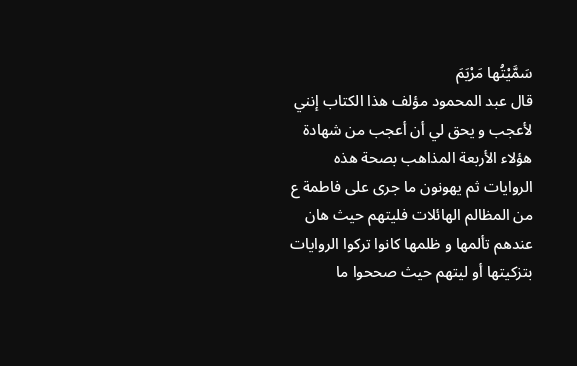سَمَّيْتُها مَرْيَمَ
قال عبد المحمود مؤلف هذا الكتاب إنني لأعجب و يحق لي أن أعجب من شهادة هؤلاء الأربعة المذاهب بصحة هذه الروايات ثم يهونون ما جرى على فاطمة ع من المظالم الهائلات فليتهم حيث هان عندهم تألمها و ظلمها كانوا تركوا الروايات بتزكيتها أو ليتهم حيث صححوا ما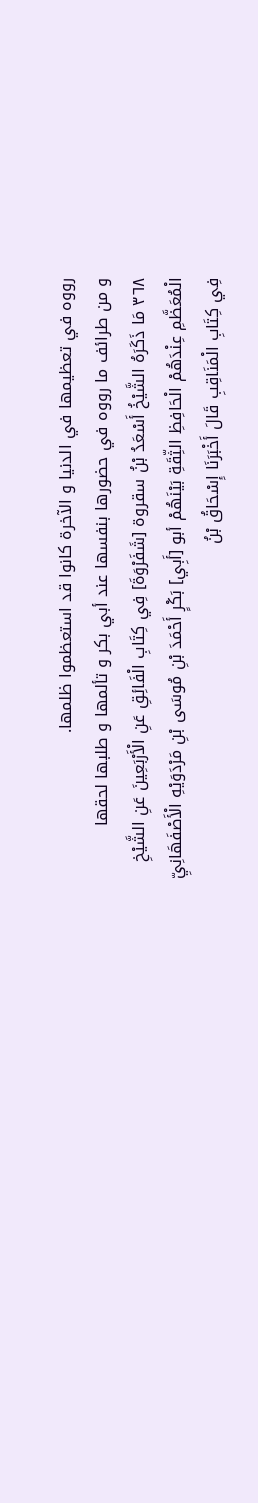رووه في تعظيمها في الدنيا و الآخرة كانوا قد استعظموا ظلمها.
و من طرائف ما رووه في حضورها بنفسها عند أبي بكر و تألمها و طلبها لحقها
٣٦٨ مَا ذَكَرَهُ الشَّيْخُ أَسْعَدُ بْنُ سقروة [شَفَرْوَةَ] فِي كِتَابِ الْفَائِقِ عَنِ الْأَرْبَعِينَ عَنِ الشَّيْخِ الْمُعَظَّمِ عِنْدَهُمْ الْحَافِظِ الثِّقَةِ بَيْنَهُمْ أبو [أَبِي] بَكْرٍ أَحْمَدَ بْنِ مُوسَى بْنِ مَرْدَوَيْهِ الْأَصْفَهَانِيِّ فِي كِتَابِ الْمَنَاقِبِ قَالَ أَخْبَرَنَا إِسْحَاقُ بْنُ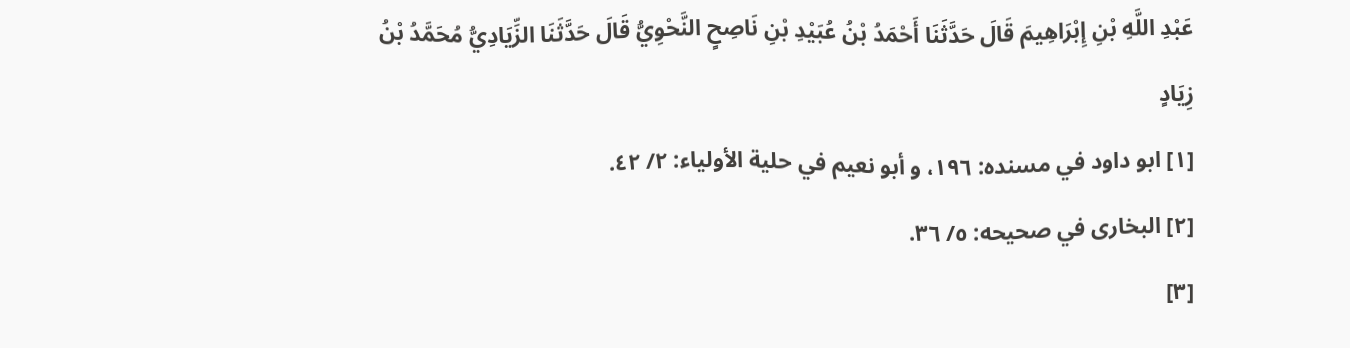عَبْدِ اللَّهِ بْنِ إِبْرَاهِيمَ قَالَ حَدَّثَنَا أَحْمَدُ بْنُ عُبَيْدِ بْنِ نَاصِحٍ النَّحْوِيُّ قَالَ حَدَّثَنَا الزِّيَادِيُّ مُحَمَّدُ بْنُ زِيَادٍ
[١] ابو داود في مسنده: ١٩٦، و أبو نعيم في حلية الأولياء: ٢/ ٤٢.
[٢] البخارى في صحيحه: ٥/ ٣٦.
[٣]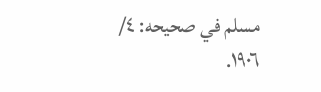مسلم في صحيحه: ٤/ ١٩٠٦.